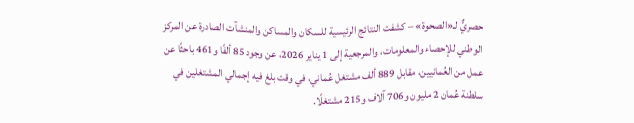حصريٌّ لـ«الصحوة» – كشفت النتائج الرئيسية للسكان والمساكن والمنشآت الصادرة عن المركز الوطني للإحصاء والمعلومات، والمرجعية إلى 1 يناير 2026، عن وجود 85 ألفًا و461 باحثًا عن عمل من العُمانيين، مقابل 889 ألف مشتغل عُماني، في وقت بلغ فيه إجمالي المشتغلين في سلطنة عُمان 2 مليون و706 آلاف و215 مشتغلًا.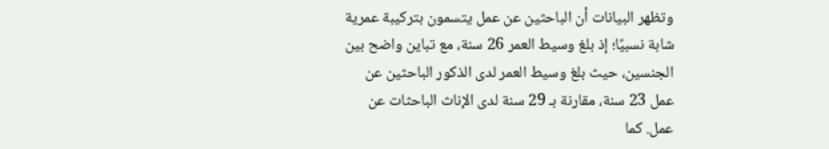وتظهر البيانات أن الباحثين عن عمل يتسمون بتركيبة عمرية شابة نسبيًا؛ إذ بلغ وسيط العمر 26 سنة، مع تباين واضح بين الجنسين، حيث بلغ وسيط العمر لدى الذكور الباحثين عن عمل 23 سنة، مقارنة بـ 29 سنة لدى الإناث الباحثات عن عمل. كما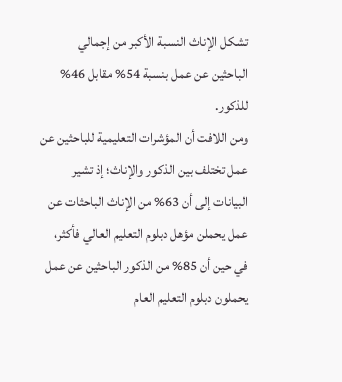تشكل الإناث النسبة الأكبر من إجمالي الباحثين عن عمل بنسبة 54% مقابل 46% للذكور.
ومن اللافت أن المؤشرات التعليمية للباحثين عن عمل تختلف بين الذكور والإناث؛ إذ تشير البيانات إلى أن 63% من الإناث الباحثات عن عمل يحملن مؤهل دبلوم التعليم العالي فأكثر، في حين أن 85% من الذكور الباحثين عن عمل يحملون دبلوم التعليم العام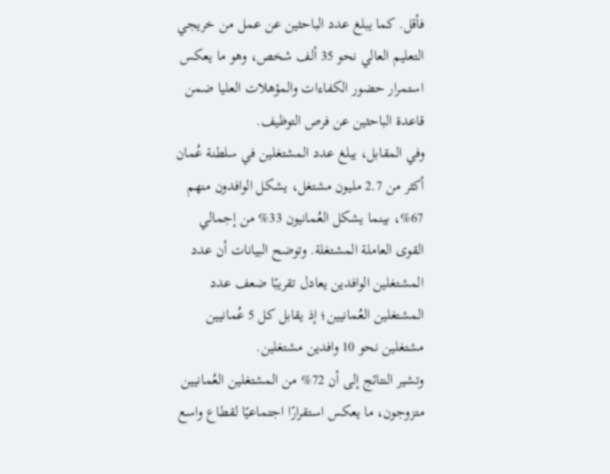فأقل. كما يبلغ عدد الباحثين عن عمل من خريجي التعليم العالي نحو 35 ألف شخص، وهو ما يعكس استمرار حضور الكفاءات والمؤهلات العليا ضمن قاعدة الباحثين عن فرص التوظيف.
وفي المقابل، يبلغ عدد المشتغلين في سلطنة عُمان أكثر من 2.7 مليون مشتغل، يشكل الوافدون منهم 67%، بينما يشكل العُمانيون 33% من إجمالي القوى العاملة المشتغلة. وتوضح البيانات أن عدد المشتغلين الوافدين يعادل تقريبًا ضعف عدد المشتغلين العُمانيين؛ إذ يقابل كل 5 عُمانيين مشتغلين نحو 10 وافدين مشتغلين.
وتشير النتائج إلى أن 72% من المشتغلين العُمانيين متزوجون، ما يعكس استقرارًا اجتماعيًا لقطاع واسع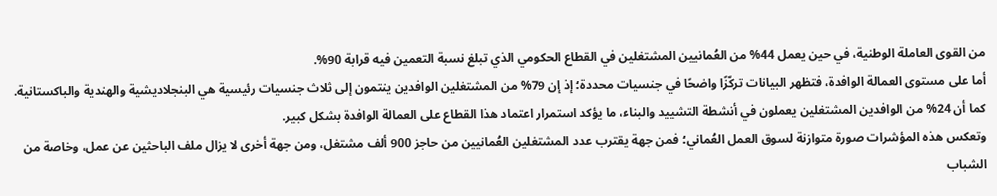من القوى العاملة الوطنية، في حين يعمل 44% من العُمانيين المشتغلين في القطاع الحكومي الذي تبلغ نسبة التعمين فيه قرابة 90%.
أما على مستوى العمالة الوافدة، فتظهر البيانات تركّزًا واضحًا في جنسيات محددة؛ إذ إن 79% من المشتغلين الوافدين ينتمون إلى ثلاث جنسيات رئيسية هي البنجلاديشية والهندية والباكستانية. كما أن 24% من الوافدين المشتغلين يعملون في أنشطة التشييد والبناء، ما يؤكد استمرار اعتماد هذا القطاع على العمالة الوافدة بشكل كبير.
وتعكس هذه المؤشرات صورة متوازنة لسوق العمل العُماني؛ فمن جهة يقترب عدد المشتغلين العُمانيين من حاجز 900 ألف مشتغل، ومن جهة أخرى لا يزال ملف الباحثين عن عمل، وخاصة من الشباب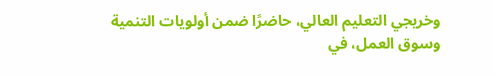وخريجي التعليم العالي، حاضرًا ضمن أولويات التنمية وسوق العمل، في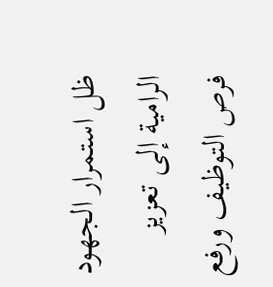ظل استمرار الجهود الرامية إلى تعزيز فرص التوظيف ورفع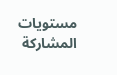مستويات المشاركة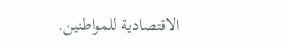الاقتصادية للمواطنين.